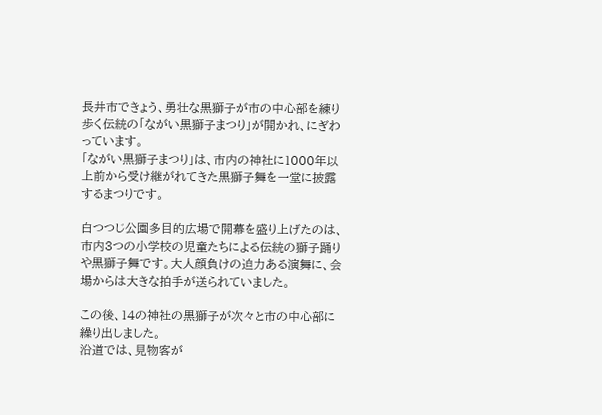長井市できょう、勇壮な黒獅子が市の中心部を練り歩く伝統の「ながい黒獅子まつり」が開かれ、にぎわっています。
「ながい黒獅子まつり」は、市内の神社に1000年以上前から受け継がれてきた黒獅子舞を一堂に披露するまつりです。

白つつじ公園多目的広場で開幕を盛り上げたのは、市内3つの小学校の児童たちによる伝統の獅子踊りや黒獅子舞です。大人顔負けの迫力ある演舞に、会場からは大きな拍手が送られていました。

この後、14の神社の黒獅子が次々と市の中心部に繰り出しました。
沿道では、見物客が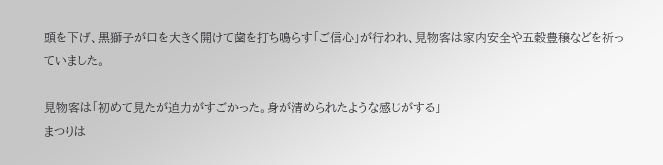頭を下げ、黒獅子が口を大きく開けて歯を打ち鳴らす「ご信心」が行われ、見物客は家内安全や五穀豊穣などを祈っていました。

見物客は「初めて見たが迫力がすごかった。身が清められたような感じがする」
まつりは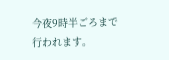今夜9時半ごろまで行われます。